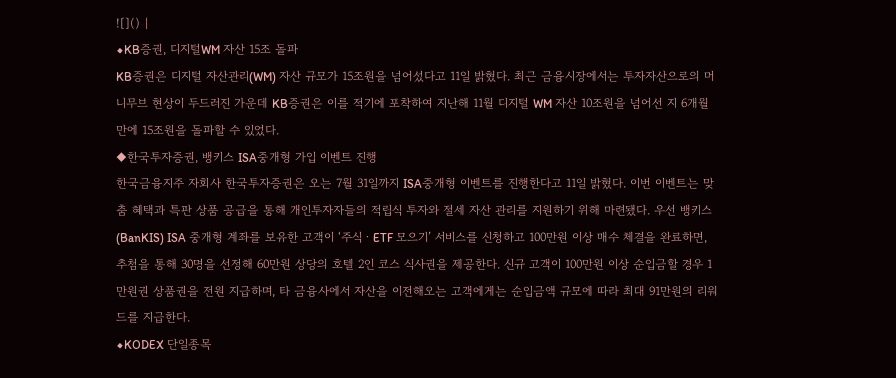![]() |
◆KB증권, 디지털WM 자산 15조 돌파
KB증권은 디지털 자산관리(WM) 자산 규모가 15조원을 넘어섰다고 11일 밝혔다. 최근 금융시장에서는 투자자산으로의 머니무브 현상이 두드러진 가운데 KB증권은 이를 적기에 포착하여 지난해 11월 디지털 WM 자산 10조원을 넘어선 지 6개월 만에 15조원을 돌파할 수 있었다.
◆한국투자증권, 뱅키스 ISA중개형 가입 이벤트 진행
한국금융지주 자회사 한국투자증권은 오는 7월 31일까지 ISA중개형 이벤트를 진행한다고 11일 밝혔다. 이번 이벤트는 맞춤 혜택과 특판 상품 공급을 통해 개인투자자들의 적립식 투자와 절세 자산 관리를 지원하기 위해 마련됐다. 우선 뱅키스(BanKIS) ISA 중개형 계좌를 보유한 고객이 ‘주식ㆍETF 모으기’ 서비스를 신청하고 100만원 이상 매수 체결을 완료하면, 추첨을 통해 30명을 선정해 60만원 상당의 호텔 2인 코스 식사권을 제공한다. 신규 고객이 100만원 이상 순입금할 경우 1만원권 상품권을 전원 지급하며, 타 금융사에서 자산을 이전해오는 고객에게는 순입금액 규모에 따라 최대 91만원의 리워드를 지급한다.
◆KODEX 단일종목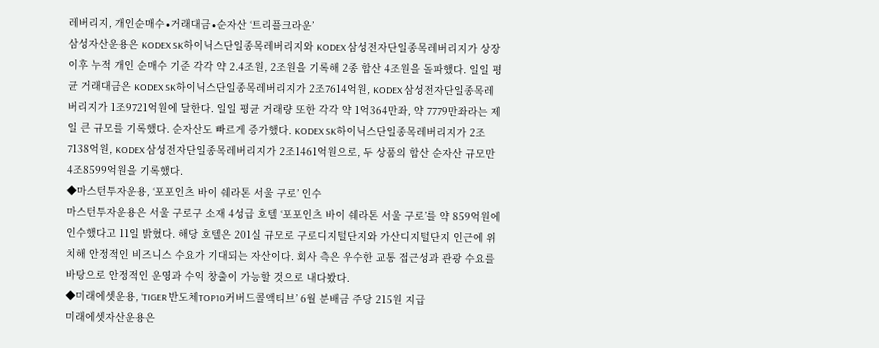레버리지, 개인순매수∙거래대금∙순자산 ‘트리플크라운’
삼성자산운용은 KODEX SK하이닉스단일종목레버리지와 KODEX 삼성전자단일종목레버리지가 상장 이후 누적 개인 순매수 기준 각각 약 2.4조원, 2조원을 기록해 2종 합산 4조원을 돌파했다. 일일 평균 거래대금은 KODEX SK하이닉스단일종목레버리지가 2조7614억원, KODEX 삼성전자단일종목레버리지가 1조9721억원에 달한다. 일일 평균 거래량 또한 각각 약 1억364만좌, 약 7779만좌라는 제일 큰 규모를 기록했다. 순자산도 빠르게 증가했다. KODEX SK하이닉스단일종목레버리지가 2조7138억원, KODEX 삼성전자단일종목레버리지가 2조1461억원으로, 두 상품의 합산 순자산 규모만 4조8599억원을 기록했다.
◆마스턴투자운용, ‘포포인츠 바이 쉐라톤 서울 구로’ 인수
마스턴투자운용은 서울 구로구 소재 4성급 호텔 ‘포포인츠 바이 쉐라톤 서울 구로’를 약 859억원에 인수했다고 11일 밝혔다. 해당 호텔은 201실 규모로 구로디지털단지와 가산디지털단지 인근에 위치해 안정적인 비즈니스 수요가 기대되는 자산이다. 회사 측은 우수한 교통 접근성과 관광 수요를 바탕으로 안정적인 운영과 수익 창출이 가능할 것으로 내다봤다.
◆미래에셋운용, ‘TIGER 반도체TOP10커버드콜액티브’ 6월 분배금 주당 215원 지급
미래에셋자산운용은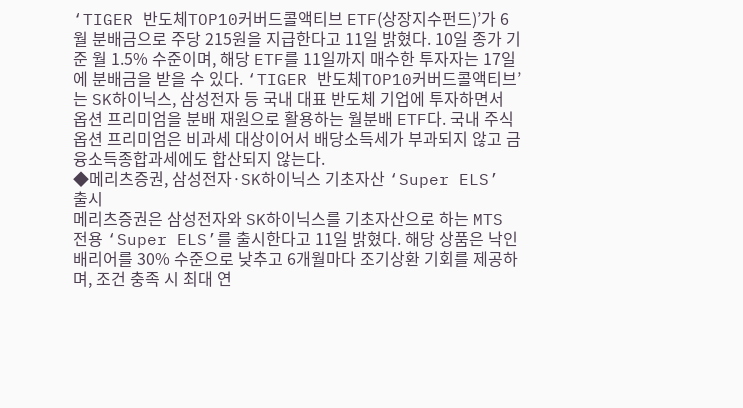‘TIGER 반도체TOP10커버드콜액티브 ETF(상장지수펀드)’가 6월 분배금으로 주당 215원을 지급한다고 11일 밝혔다. 10일 종가 기준 월 1.5% 수준이며, 해당 ETF를 11일까지 매수한 투자자는 17일에 분배금을 받을 수 있다. ‘TIGER 반도체TOP10커버드콜액티브’는 SK하이닉스, 삼성전자 등 국내 대표 반도체 기업에 투자하면서 옵션 프리미엄을 분배 재원으로 활용하는 월분배 ETF다. 국내 주식 옵션 프리미엄은 비과세 대상이어서 배당소득세가 부과되지 않고 금융소득종합과세에도 합산되지 않는다.
◆메리츠증권, 삼성전자·SK하이닉스 기초자산 ‘Super ELS’ 출시
메리츠증권은 삼성전자와 SK하이닉스를 기초자산으로 하는 MTS 전용 ‘Super ELS’를 출시한다고 11일 밝혔다. 해당 상품은 낙인 배리어를 30% 수준으로 낮추고 6개월마다 조기상환 기회를 제공하며, 조건 충족 시 최대 연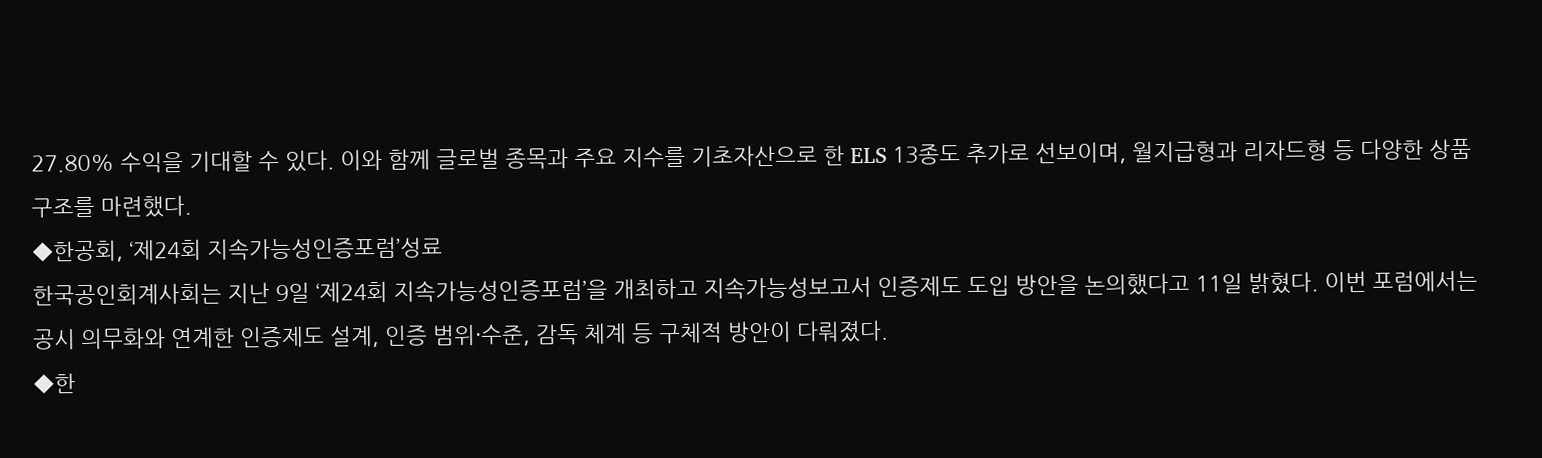27.80% 수익을 기대할 수 있다. 이와 함께 글로벌 종목과 주요 지수를 기초자산으로 한 ELS 13종도 추가로 선보이며, 월지급형과 리자드형 등 다양한 상품 구조를 마련했다.
◆한공회, ‘제24회 지속가능성인증포럼’성료
한국공인회계사회는 지난 9일 ‘제24회 지속가능성인증포럼’을 개최하고 지속가능성보고서 인증제도 도입 방안을 논의했다고 11일 밝혔다. 이번 포럼에서는 공시 의무화와 연계한 인증제도 설계, 인증 범위·수준, 감독 체계 등 구체적 방안이 다뤄졌다.
◆한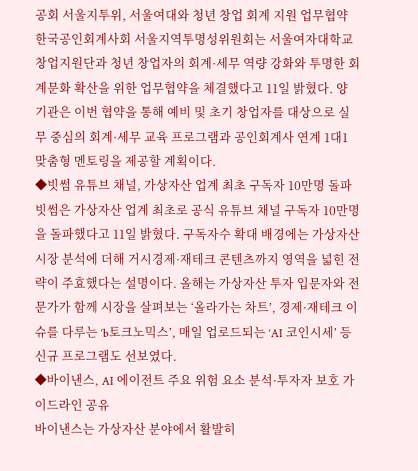공회 서울지투위, 서울여대와 청년 창업 회계 지원 업무협약
한국공인회계사회 서울지역투명성위원회는 서울여자대학교 창업지원단과 청년 창업자의 회계·세무 역량 강화와 투명한 회계문화 확산을 위한 업무협약을 체결했다고 11일 밝혔다. 양 기관은 이번 협약을 통해 예비 및 초기 창업자를 대상으로 실무 중심의 회계·세무 교육 프로그램과 공인회계사 연계 1대1 맞춤형 멘토링을 제공할 계획이다.
◆빗썸 유튜브 채널, 가상자산 업계 최초 구독자 10만명 돌파
빗썸은 가상자산 업계 최초로 공식 유튜브 채널 구독자 10만명을 돌파했다고 11일 밝혔다. 구독자수 확대 배경에는 가상자산 시장 분석에 더해 거시경제·재테크 콘텐츠까지 영역을 넓힌 전략이 주효했다는 설명이다. 올해는 가상자산 투자 입문자와 전문가가 함께 시장을 살펴보는 ‘올라가는 차트’, 경제·재테크 이슈를 다루는 ‘b토크노믹스’, 매일 업로드되는 ‘AI 코인시세’ 등 신규 프로그램도 선보였다.
◆바이낸스, AI 에이전트 주요 위험 요소 분석·투자자 보호 가이드라인 공유
바이낸스는 가상자산 분야에서 활발히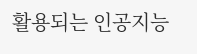활용되는 인공지능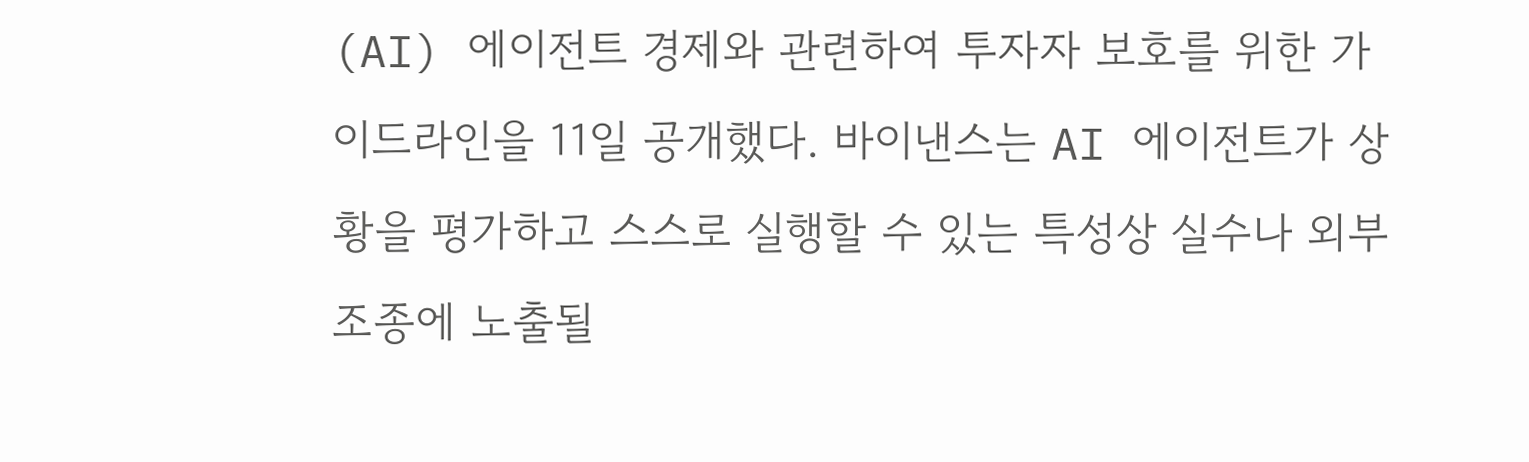(AI) 에이전트 경제와 관련하여 투자자 보호를 위한 가이드라인을 11일 공개했다. 바이낸스는 AI 에이전트가 상황을 평가하고 스스로 실행할 수 있는 특성상 실수나 외부 조종에 노출될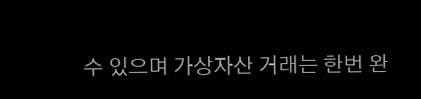수 있으며 가상자산 거래는 한번 완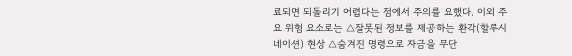료되면 되돌리기 어렵다는 점에서 주의를 요했다. 이외 주요 위험 요소로는 △잘못된 정보를 제공하는 환각(할루시네이션) 현상 △숨겨진 명령으로 자금을 무단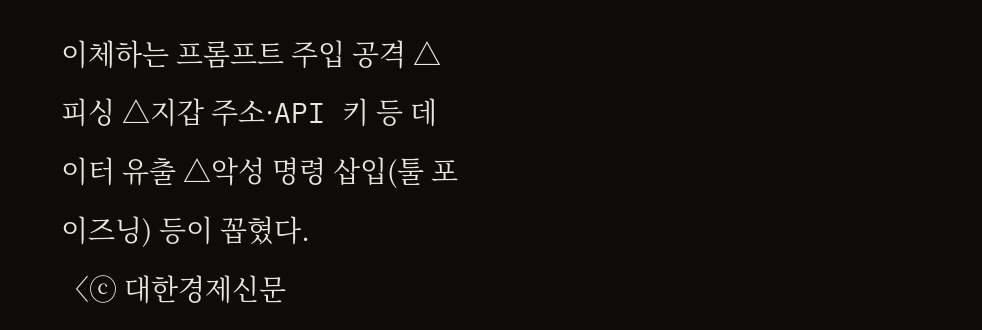이체하는 프롬프트 주입 공격 △피싱 △지갑 주소·API 키 등 데이터 유출 △악성 명령 삽입(툴 포이즈닝) 등이 꼽혔다.
〈ⓒ 대한경제신문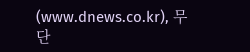(www.dnews.co.kr), 무단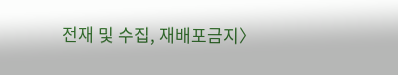전재 및 수집, 재배포금지〉